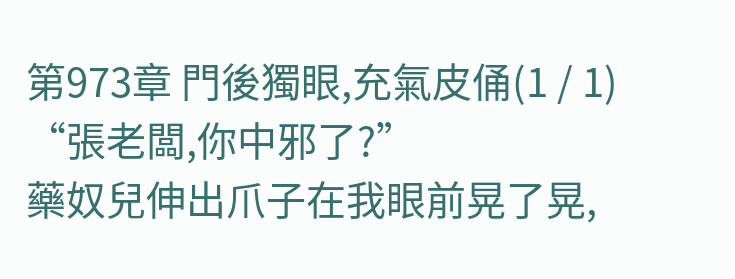第973章 門後獨眼,充氣皮俑(1 / 1)
“張老闆,你中邪了?”
藥奴兒伸出爪子在我眼前晃了晃,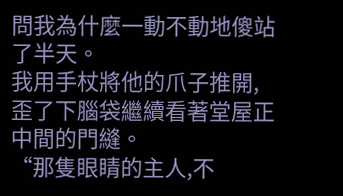問我為什麼一動不動地傻站了半天。
我用手杖將他的爪子推開,歪了下腦袋繼續看著堂屋正中間的門縫。
“那隻眼睛的主人,不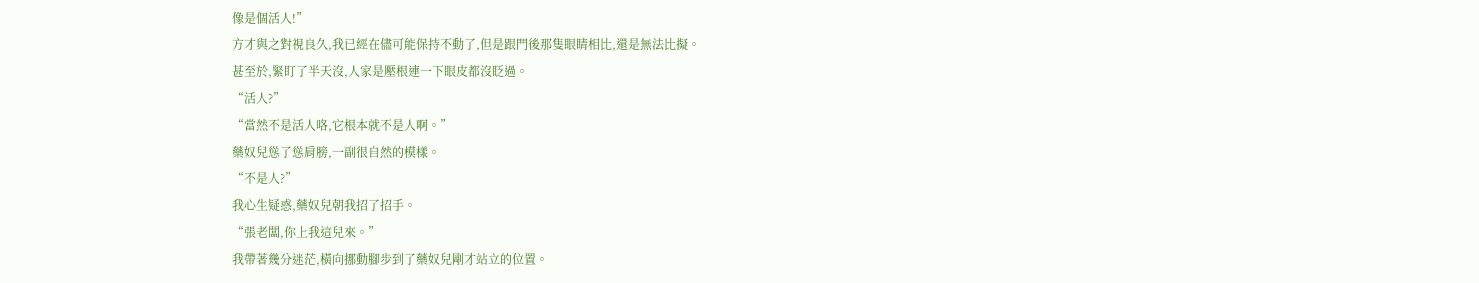像是個活人!”
方才與之對視良久,我已經在儘可能保持不動了,但是跟門後那隻眼睛相比,還是無法比擬。
甚至於,緊盯了半天沒,人家是壓根連一下眼皮都沒眨過。
“活人?”
“當然不是活人咯,它根本就不是人啊。”
藥奴兒慫了慫肩膀,一副很自然的模樣。
“不是人?”
我心生疑惑,藥奴兒朝我招了招手。
“張老闆,你上我這兒來。”
我帶著幾分迷茫,橫向挪動腳步到了藥奴兒剛才站立的位置。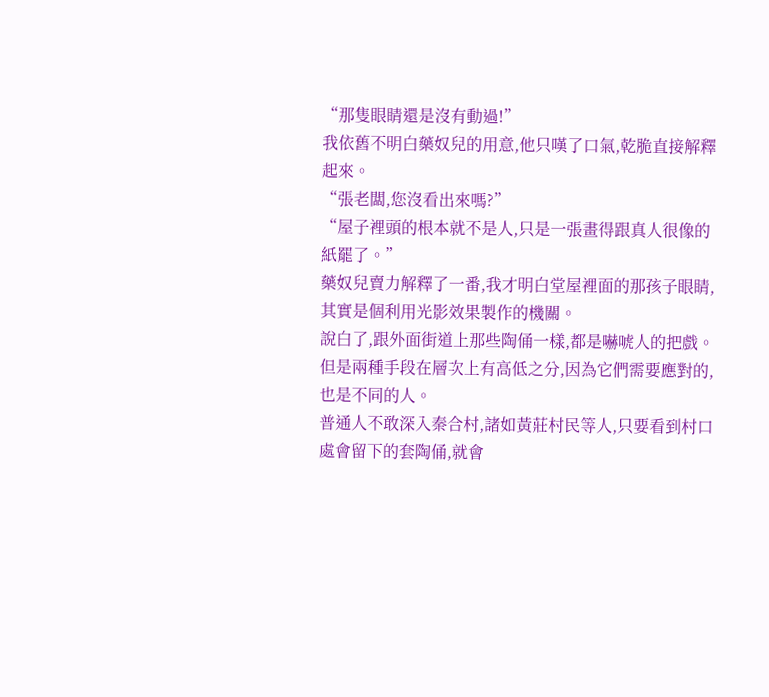“那隻眼睛還是沒有動過!”
我依舊不明白藥奴兒的用意,他只嘆了口氣,乾脆直接解釋起來。
“張老闆,您沒看出來嗎?”
“屋子裡頭的根本就不是人,只是一張畫得跟真人很像的紙罷了。”
藥奴兒賣力解釋了一番,我才明白堂屋裡面的那孩子眼睛,其實是個利用光影效果製作的機關。
說白了,跟外面街道上那些陶俑一樣,都是嚇唬人的把戲。
但是兩種手段在層次上有高低之分,因為它們需要應對的,也是不同的人。
普通人不敢深入秦合村,諸如黃莊村民等人,只要看到村口處會留下的套陶俑,就會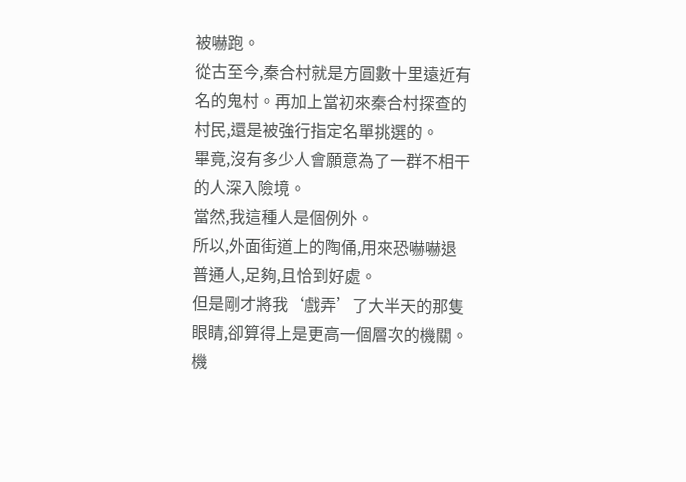被嚇跑。
從古至今,秦合村就是方圓數十里遠近有名的鬼村。再加上當初來秦合村探查的村民,還是被強行指定名單挑選的。
畢竟,沒有多少人會願意為了一群不相干的人深入險境。
當然,我這種人是個例外。
所以,外面街道上的陶俑,用來恐嚇嚇退普通人,足夠,且恰到好處。
但是剛才將我‘戲弄’了大半天的那隻眼睛,卻算得上是更高一個層次的機關。
機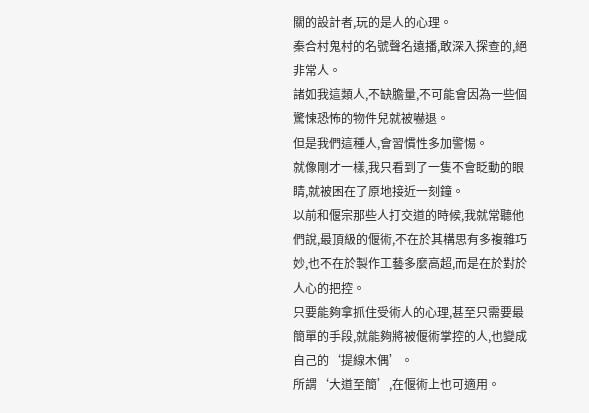關的設計者,玩的是人的心理。
秦合村鬼村的名號聲名遠播,敢深入探查的,絕非常人。
諸如我這類人,不缺膽量,不可能會因為一些個驚悚恐怖的物件兒就被嚇退。
但是我們這種人,會習慣性多加警惕。
就像剛才一樣,我只看到了一隻不會眨動的眼睛,就被困在了原地接近一刻鐘。
以前和偃宗那些人打交道的時候,我就常聽他們說,最頂級的偃術,不在於其構思有多複雜巧妙,也不在於製作工藝多麼高超,而是在於對於人心的把控。
只要能夠拿抓住受術人的心理,甚至只需要最簡單的手段,就能夠將被偃術掌控的人,也變成自己的‘提線木偶’。
所謂‘大道至簡’,在偃術上也可適用。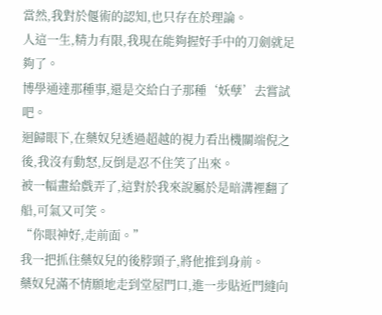當然,我對於偃術的認知,也只存在於理論。
人這一生,精力有限,我現在能夠握好手中的刀劍就足夠了。
博學通達那種事,還是交給白子那種‘妖孽’去嘗試吧。
迴歸眼下,在藥奴兒透過超越的視力看出機關端倪之後,我沒有動怒,反倒是忍不住笑了出來。
被一幅畫給戲弄了,這對於我來說屬於是暗溝裡翻了船,可氣又可笑。
“你眼神好,走前面。”
我一把抓住藥奴兒的後脖頸子,將他推到身前。
藥奴兒滿不情願地走到堂屋門口,進一步貼近門縫向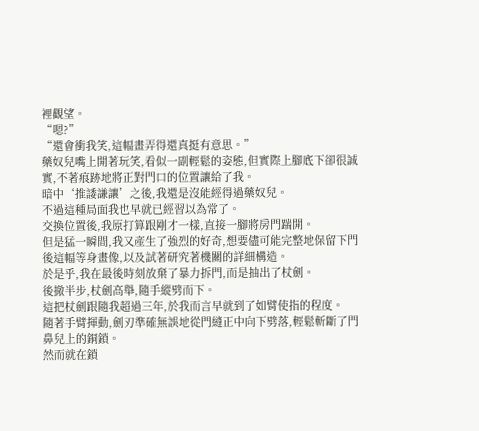裡觀望。
“嗯?”
“還會衝我笑,這幅畫弄得還真挺有意思。”
藥奴兒嘴上開著玩笑,看似一副輕鬆的姿態,但實際上腳底下卻很誠實,不著痕跡地將正對門口的位置讓給了我。
暗中‘推諉謙讓’之後,我還是沒能經得過藥奴兒。
不過這種局面我也早就已經習以為常了。
交換位置後,我原打算跟剛才一樣,直接一腳將房門踹開。
但是猛一瞬間,我又產生了強烈的好奇,想要儘可能完整地保留下門後這幅等身畫像,以及試著研究著機關的詳細構造。
於是乎,我在最後時刻放棄了暴力拆門,而是抽出了杖劍。
後撤半步,杖劍高舉,隨手縱劈而下。
這把杖劍跟隨我超過三年,於我而言早就到了如臂使指的程度。
隨著手臂揮動,劍刃準確無誤地從門縫正中向下劈落,輕鬆斬斷了門鼻兒上的銅鎖。
然而就在鎖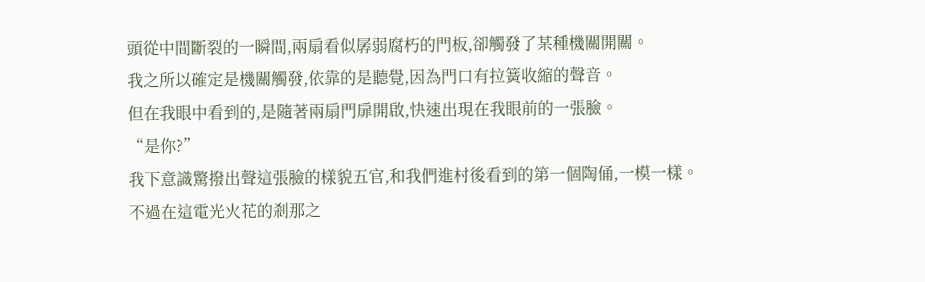頭從中間斷裂的一瞬間,兩扇看似孱弱腐朽的門板,卻觸發了某種機關開關。
我之所以確定是機關觸發,依靠的是聽覺,因為門口有拉簧收縮的聲音。
但在我眼中看到的,是隨著兩扇門扉開啟,快速出現在我眼前的一張臉。
“是你?”
我下意識驚撥出聲這張臉的樣貌五官,和我們進村後看到的第一個陶俑,一模一樣。
不過在這電光火花的剎那之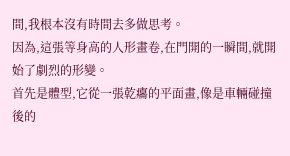間,我根本沒有時間去多做思考。
因為,這張等身高的人形畫卷,在門開的一瞬間,就開始了劇烈的形變。
首先是體型,它從一張乾癟的平面畫,像是車輛碰撞後的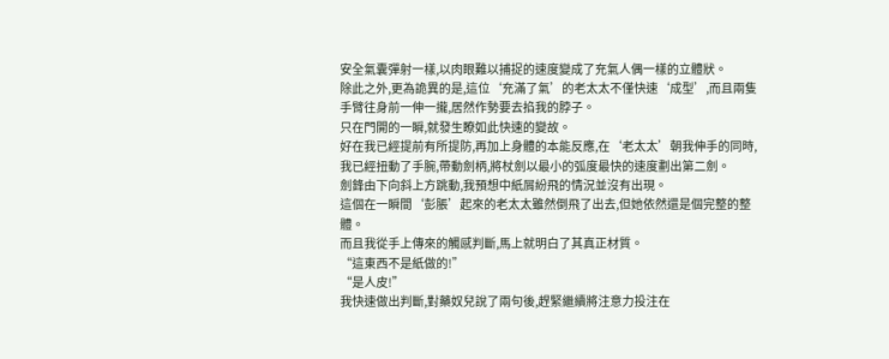安全氣囊彈射一樣,以肉眼難以捕捉的速度變成了充氣人偶一樣的立體狀。
除此之外,更為詭異的是,這位‘充滿了氣’的老太太不僅快速‘成型’,而且兩隻手臂往身前一伸一攏,居然作勢要去掐我的脖子。
只在門開的一瞬,就發生瞭如此快速的變故。
好在我已經提前有所提防,再加上身體的本能反應,在‘老太太’朝我伸手的同時,我已經扭動了手腕,帶動劍柄,將杖劍以最小的弧度最快的速度劃出第二劍。
劍鋒由下向斜上方跳動,我預想中紙屑紛飛的情況並沒有出現。
這個在一瞬間‘彭脹’起來的老太太雖然倒飛了出去,但她依然還是個完整的整體。
而且我從手上傳來的觸感判斷,馬上就明白了其真正材質。
“這東西不是紙做的!”
“是人皮!”
我快速做出判斷,對藥奴兒說了兩句後,趕緊繼續將注意力投注在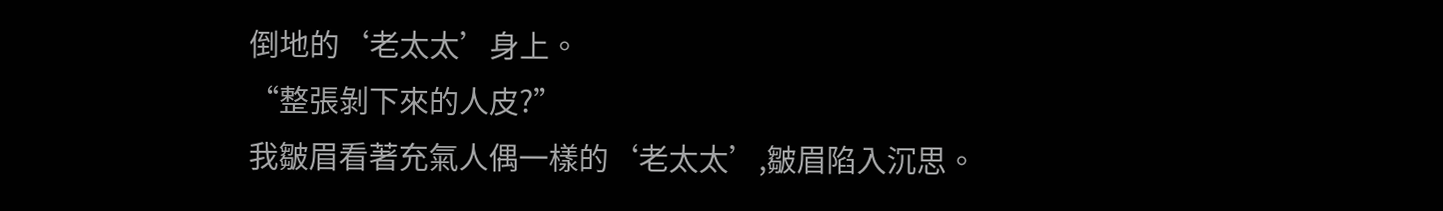倒地的‘老太太’身上。
“整張剝下來的人皮?”
我皺眉看著充氣人偶一樣的‘老太太’,皺眉陷入沉思。